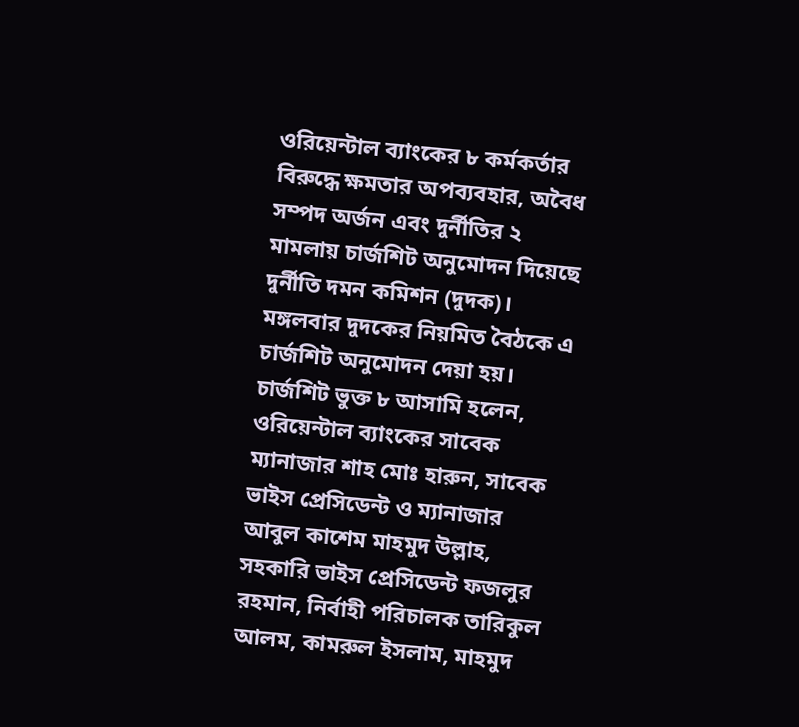ওরিয়েন্টাল ব্যাংকের ৮ কর্মকর্তার বিরুদ্ধে ক্ষমতার অপব্যবহার, অবৈধ সম্পদ অর্জন এবং দুর্নীতির ২ মামলায় চার্জশিট অনুমোদন দিয়েছে দুর্নীতি দমন কমিশন (দুদক)।
মঙ্গলবার দুদকের নিয়মিত বৈঠকে এ চার্জশিট অনুমোদন দেয়া হয়। চার্জশিট ভুক্ত ৮ আসামি হলেন, ওরিয়েন্টাল ব্যাংকের সাবেক ম্যানাজার শাহ মোঃ হারুন, সাবেক ভাইস প্রেসিডেন্ট ও ম্যানাজার আবুল কাশেম মাহমুদ উল্লাহ, সহকারি ভাইস প্রেসিডেন্ট ফজলুর রহমান, নির্বাহী পরিচালক তারিকুল আলম, কামরুল ইসলাম, মাহমুদ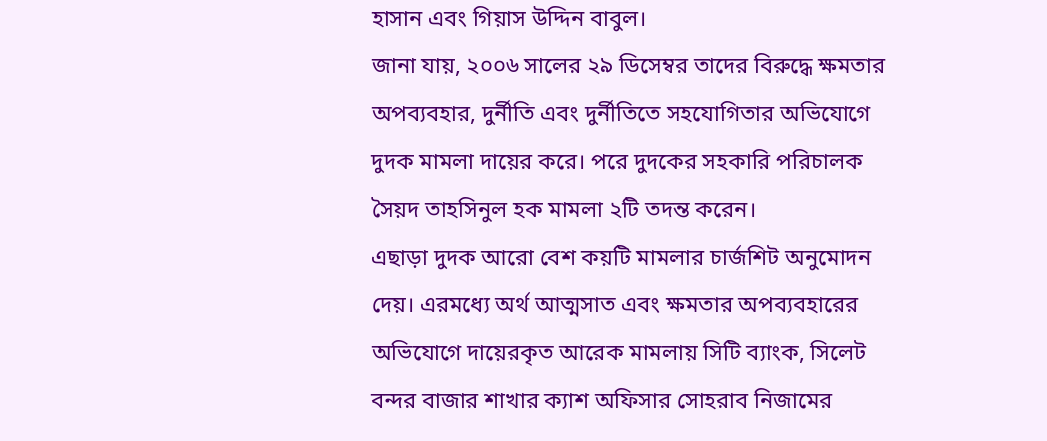হাসান এবং গিয়াস উদ্দিন বাবুল।
জানা যায়, ২০০৬ সালের ২৯ ডিসেম্বর তাদের বিরুদ্ধে ক্ষমতার অপব্যবহার, দুর্নীতি এবং দুর্নীতিতে সহযোগিতার অভিযোগে দুদক মামলা দায়ের করে। পরে দুদকের সহকারি পরিচালক সৈয়দ তাহসিনুল হক মামলা ২টি তদন্ত করেন।
এছাড়া দুদক আরো বেশ কয়টি মামলার চার্জশিট অনুমোদন দেয়। এরমধ্যে অর্থ আত্মসাত এবং ক্ষমতার অপব্যবহারের অভিযোগে দায়েরকৃত আরেক মামলায় সিটি ব্যাংক, সিলেট বন্দর বাজার শাখার ক্যাশ অফিসার সোহরাব নিজামের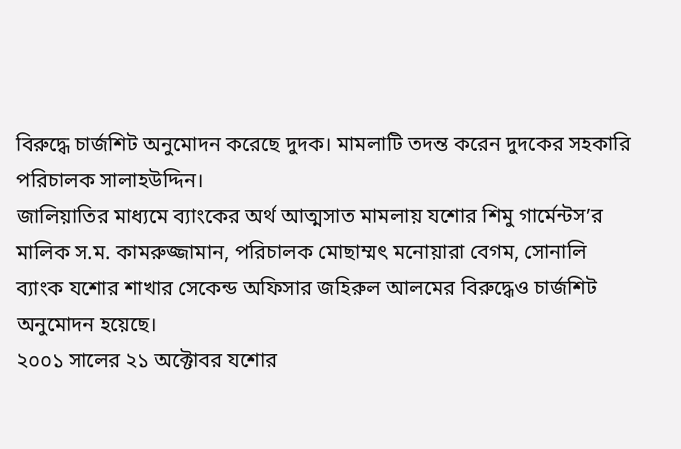বিরুদ্ধে চার্জশিট অনুমোদন করেছে দুদক। মামলাটি তদন্ত করেন দুদকের সহকারি পরিচালক সালাহউদ্দিন।
জালিয়াতির মাধ্যমে ব্যাংকের অর্থ আত্মসাত মামলায় যশোর শিমু গার্মেন্টস’র মালিক স.ম. কামরুজ্জামান, পরিচালক মোছাম্মৎ মনোয়ারা বেগম, সোনালি ব্যাংক যশোর শাখার সেকেন্ড অফিসার জহিরুল আলমের বিরুদ্ধেও চার্জশিট অনুমোদন হয়েছে।
২০০১ সালের ২১ অক্টোবর যশোর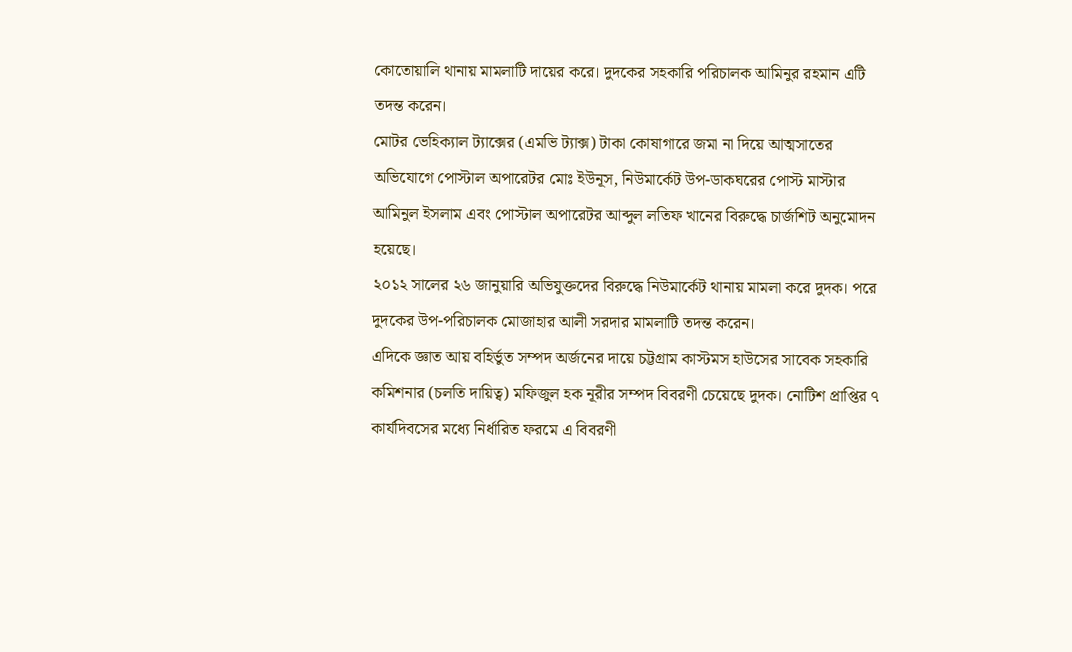কোতোয়ালি থানায় মামলাটি দায়ের করে। দুদকের সহকারি পরিচালক আমিনুর রহমান এটি তদন্ত করেন।
মোটর ভেহিক্যাল ট্যাক্সের (এমভি ট্যাক্স) টাকা কোষাগারে জমা না দিয়ে আত্মসাতের অভিযোগে পোস্টাল অপারেটর মোঃ ইউনূস, নিউমার্কেট উপ-ডাকঘরের পোস্ট মাস্টার আমিনুল ইসলাম এবং পোস্টাল অপারেটর আব্দুল লতিফ খানের বিরুদ্ধে চার্জশিট অনুমোদন হয়েছে।
২০১২ সালের ২৬ জানুয়ারি অভিযুক্তদের বিরুদ্ধে নিউমার্কেট থানায় মামলা করে দুদক। পরে দুদকের উপ-পরিচালক মোজাহার আলী সরদার মামলাটি তদন্ত করেন।
এদিকে জ্ঞাত আয় বহির্ভুত সম্পদ অর্জনের দায়ে চট্টগ্রাম কাস্টমস হাউসের সাবেক সহকারি কমিশনার (চলতি দায়িত্ব) মফিজুল হক নূরীর সম্পদ বিবরণী চেয়েছে দুদক। নোটিশ প্রাপ্তির ৭ কার্যদিবসের মধ্যে নির্ধারিত ফরমে এ বিবরণী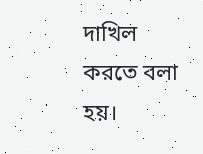দাখিল করতে বলা হয়।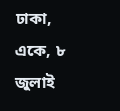ঢাকা, একে, ৮ জুলাই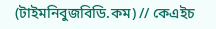(টাইমনিবুজবিডি.কম) // কেএইচ